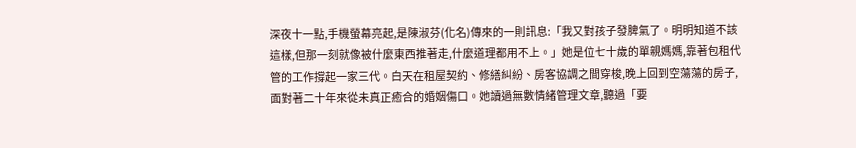深夜十一點,手機螢幕亮起,是陳淑芬(化名)傳來的一則訊息:「我又對孩子發脾氣了。明明知道不該這樣,但那一刻就像被什麼東西推著走,什麼道理都用不上。」她是位七十歲的單親媽媽,靠著包租代管的工作撐起一家三代。白天在租屋契約、修繕糾紛、房客協調之間穿梭,晚上回到空蕩蕩的房子,面對著二十年來從未真正癒合的婚姻傷口。她讀過無數情緒管理文章,聽過「要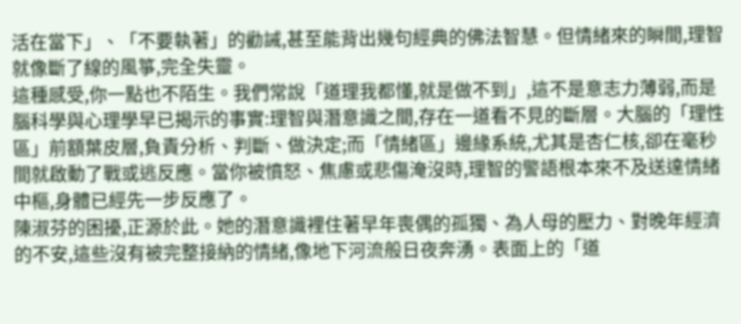活在當下」、「不要執著」的勸誡,甚至能背出幾句經典的佛法智慧。但情緒來的瞬間,理智就像斷了線的風箏,完全失靈。
這種感受,你一點也不陌生。我們常說「道理我都懂,就是做不到」,這不是意志力薄弱,而是腦科學與心理學早已揭示的事實:理智與潛意識之間,存在一道看不見的斷層。大腦的「理性區」前額葉皮層,負責分析、判斷、做決定;而「情緒區」邊緣系統,尤其是杏仁核,卻在毫秒間就啟動了戰或逃反應。當你被憤怒、焦慮或悲傷淹沒時,理智的警語根本來不及送達情緒中樞,身體已經先一步反應了。
陳淑芬的困擾,正源於此。她的潛意識裡住著早年喪偶的孤獨、為人母的壓力、對晚年經濟的不安,這些沒有被完整接納的情緒,像地下河流般日夜奔湧。表面上的「道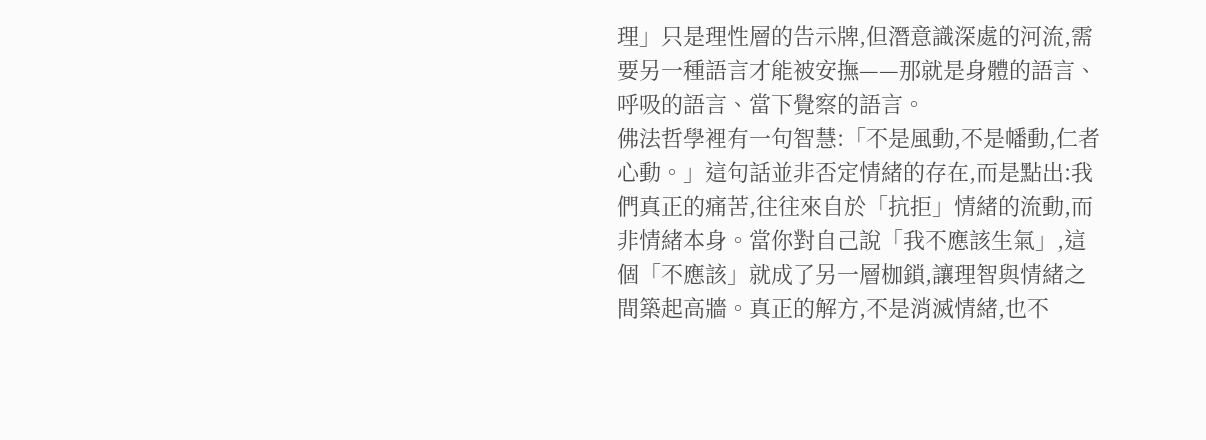理」只是理性層的告示牌,但潛意識深處的河流,需要另一種語言才能被安撫——那就是身體的語言、呼吸的語言、當下覺察的語言。
佛法哲學裡有一句智慧:「不是風動,不是幡動,仁者心動。」這句話並非否定情緒的存在,而是點出:我們真正的痛苦,往往來自於「抗拒」情緒的流動,而非情緒本身。當你對自己說「我不應該生氣」,這個「不應該」就成了另一層枷鎖,讓理智與情緒之間築起高牆。真正的解方,不是消滅情緒,也不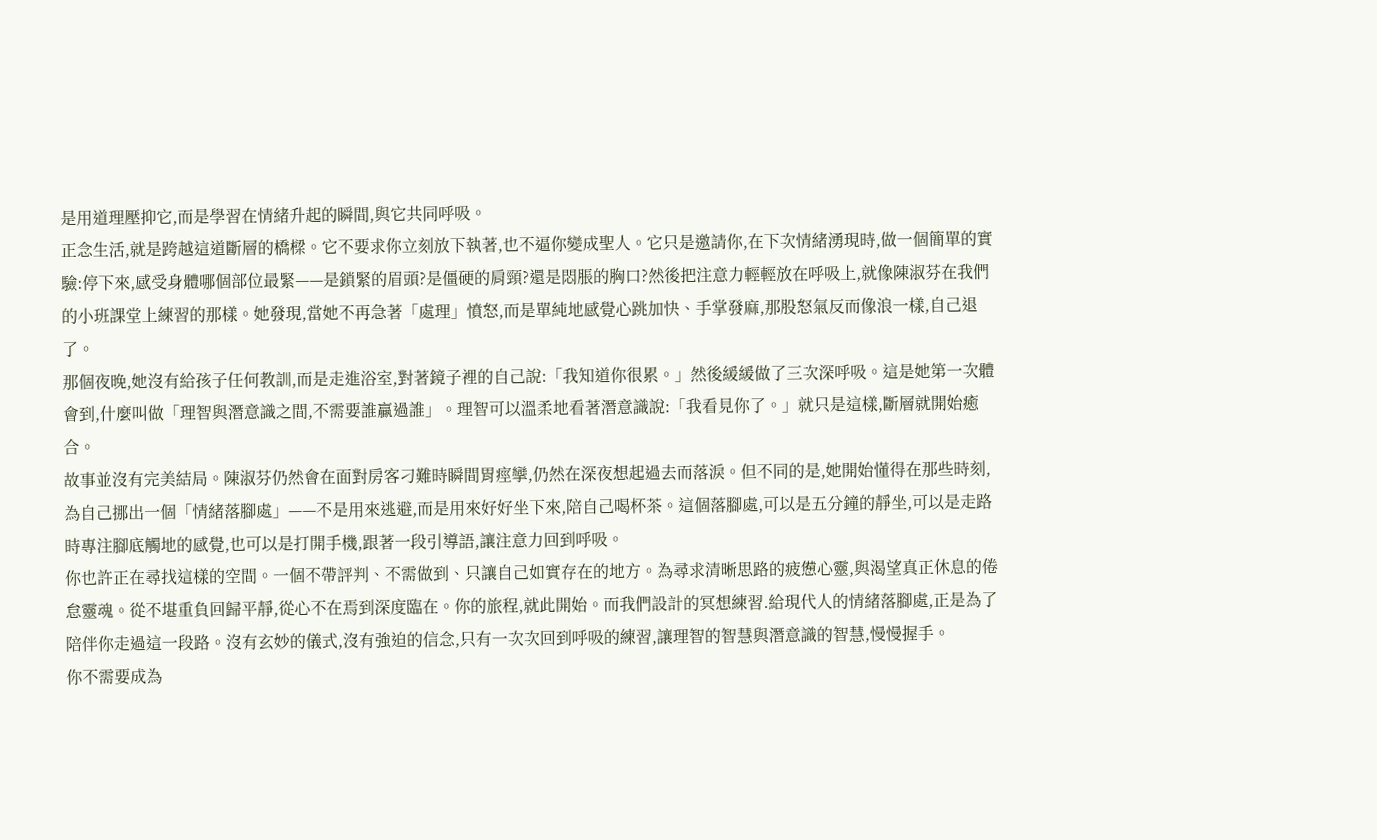是用道理壓抑它,而是學習在情緒升起的瞬間,與它共同呼吸。
正念生活,就是跨越這道斷層的橋樑。它不要求你立刻放下執著,也不逼你變成聖人。它只是邀請你,在下次情緒湧現時,做一個簡單的實驗:停下來,感受身體哪個部位最緊——是鎖緊的眉頭?是僵硬的肩頸?還是悶脹的胸口?然後把注意力輕輕放在呼吸上,就像陳淑芬在我們的小班課堂上練習的那樣。她發現,當她不再急著「處理」憤怒,而是單純地感覺心跳加快、手掌發麻,那股怒氣反而像浪一樣,自己退了。
那個夜晚,她沒有給孩子任何教訓,而是走進浴室,對著鏡子裡的自己說:「我知道你很累。」然後緩緩做了三次深呼吸。這是她第一次體會到,什麼叫做「理智與潛意識之間,不需要誰贏過誰」。理智可以溫柔地看著潛意識說:「我看見你了。」就只是這樣,斷層就開始癒合。
故事並沒有完美結局。陳淑芬仍然會在面對房客刁難時瞬間胃痙攣,仍然在深夜想起過去而落淚。但不同的是,她開始懂得在那些時刻,為自己挪出一個「情緒落腳處」——不是用來逃避,而是用來好好坐下來,陪自己喝杯茶。這個落腳處,可以是五分鐘的靜坐,可以是走路時專注腳底觸地的感覺,也可以是打開手機,跟著一段引導語,讓注意力回到呼吸。
你也許正在尋找這樣的空間。一個不帶評判、不需做到、只讓自己如實存在的地方。為尋求清晰思路的疲憊心靈,與渴望真正休息的倦怠靈魂。從不堪重負回歸平靜,從心不在焉到深度臨在。你的旅程,就此開始。而我們設計的冥想練習.給現代人的情緒落腳處,正是為了陪伴你走過這一段路。沒有玄妙的儀式,沒有強迫的信念,只有一次次回到呼吸的練習,讓理智的智慧與潛意識的智慧,慢慢握手。
你不需要成為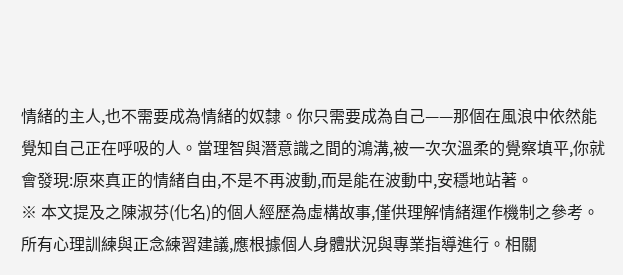情緒的主人,也不需要成為情緒的奴隸。你只需要成為自己——那個在風浪中依然能覺知自己正在呼吸的人。當理智與潛意識之間的鴻溝,被一次次溫柔的覺察填平,你就會發現:原來真正的情緒自由,不是不再波動,而是能在波動中,安穩地站著。
※ 本文提及之陳淑芬(化名)的個人經歷為虛構故事,僅供理解情緒運作機制之參考。所有心理訓練與正念練習建議,應根據個人身體狀況與專業指導進行。相關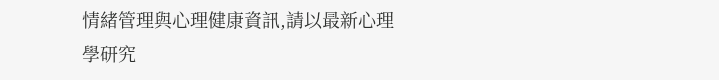情緒管理與心理健康資訊,請以最新心理學研究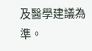及醫學建議為準。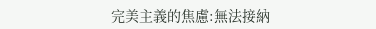完美主義的焦慮:無法接納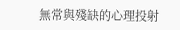無常與殘缺的心理投射